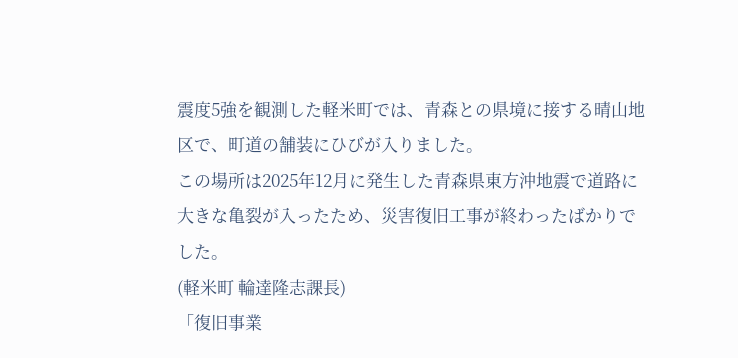震度5強を観測した軽米町では、青森との県境に接する晴山地区で、町道の舗装にひびが入りました。
この場所は2025年12月に発生した青森県東方沖地震で道路に大きな亀裂が入ったため、災害復旧工事が終わったばかりでした。
(軽米町 輪達隆志課長)
「復旧事業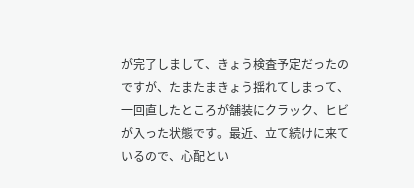が完了しまして、きょう検査予定だったのですが、たまたまきょう揺れてしまって、一回直したところが舗装にクラック、ヒビが入った状態です。最近、立て続けに来ているので、心配とい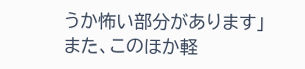うか怖い部分があります」
また、このほか軽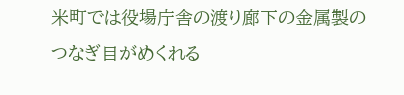米町では役場庁舎の渡り廊下の金属製のつなぎ目がめくれる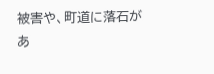被害や、町道に落石があ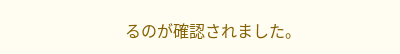るのが確認されました。